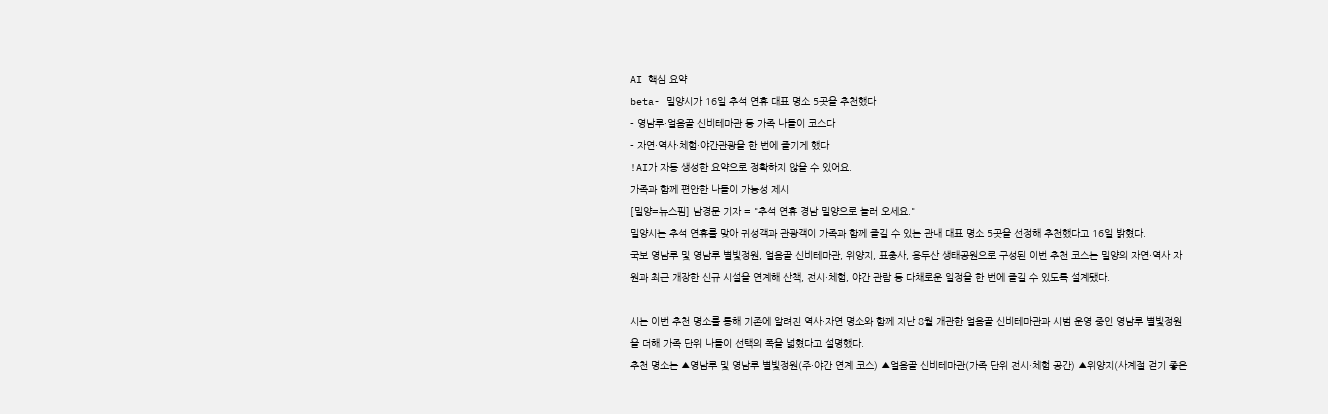AI 핵심 요약
beta- 밀양시가 16일 추석 연휴 대표 명소 5곳을 추천했다
- 영남루·얼음골 신비테마관 등 가족 나들이 코스다
- 자연·역사·체험·야간관광을 한 번에 즐기게 했다
!AI가 자동 생성한 요약으로 정확하지 않을 수 있어요.
가족과 함께 편안한 나들이 가능성 제시
[밀양=뉴스핌] 남경문 기자 = "추석 연휴 경남 밀양으로 놀러 오세요."
밀양시는 추석 연휴를 맞아 귀성객과 관광객이 가족과 함께 즐길 수 있는 관내 대표 명소 5곳을 선정해 추천했다고 16일 밝혔다.
국보 영남루 및 영남루 별빛정원, 얼음골 신비테마관, 위양지, 표충사, 용두산 생태공원으로 구성된 이번 추천 코스는 밀양의 자연·역사 자원과 최근 개장한 신규 시설을 연계해 산책, 전시·체험, 야간 관람 등 다채로운 일정을 한 번에 즐길 수 있도록 설계됐다.

시는 이번 추천 명소를 통해 기존에 알려진 역사·자연 명소와 함께 지난 8월 개관한 얼음골 신비테마관과 시범 운영 중인 영남루 별빛정원을 더해 가족 단위 나들이 선택의 폭을 넓혔다고 설명했다.
추천 명소는 ▲영남루 및 영남루 별빛정원(주·야간 연계 코스) ▲얼음골 신비테마관(가족 단위 전시·체험 공간) ▲위양지(사계절 걷기 좋은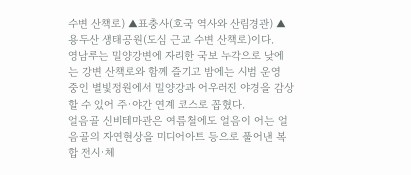수변 산책로) ▲표충사(호국 역사와 산림경관) ▲용두산 생태공원(도심 근교 수변 산책로)이다.
영남루는 밀양강변에 자리한 국보 누각으로 낮에는 강변 산책로와 함께 즐기고 밤에는 시범 운영 중인 별빛정원에서 밀양강과 어우러진 야경을 감상할 수 있어 주·야간 연계 코스로 꼽혔다.
얼음골 신비테마관은 여름철에도 얼음이 어는 얼음골의 자연현상을 미디어아트 등으로 풀어낸 복합 전시·체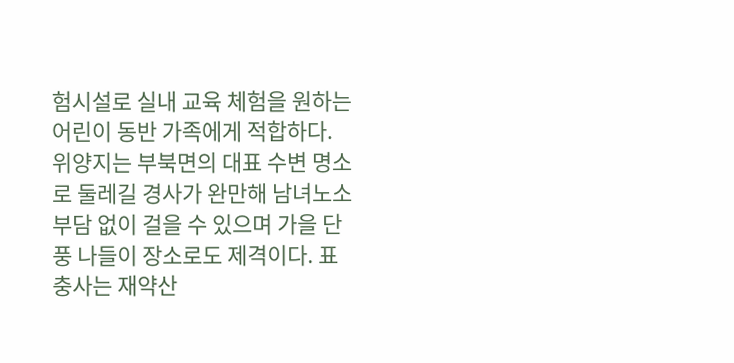험시설로 실내 교육 체험을 원하는 어린이 동반 가족에게 적합하다.
위양지는 부북면의 대표 수변 명소로 둘레길 경사가 완만해 남녀노소 부담 없이 걸을 수 있으며 가을 단풍 나들이 장소로도 제격이다. 표충사는 재약산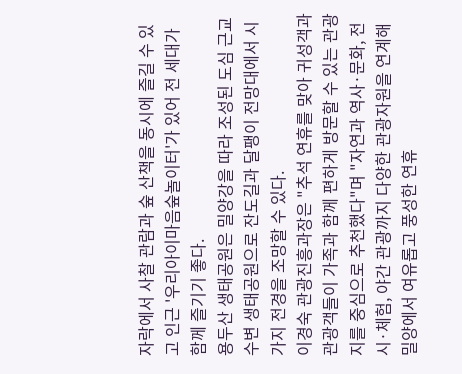자락에서 사찰 관람과 숲 산책을 동시에 즐길 수 있고 인근 '우리아이마음숲놀이터'가 있어 전 세대가 함께 즐기기 좋다.
용두산 생태공원은 밀양강을 따라 조성된 도심 근교 수변 생태공원으로 잔도길과 달팽이 전망대에서 시가지 전경을 조망할 수 있다.
이경숙 관광진흥과장은 "추석 연휴를 맞아 귀성객과 관광객들이 가족과 함께 편하게 방문할 수 있는 관광지를 중심으로 추천했다"며 "자연과 역사·문화, 전시·체험, 야간 관광까지 다양한 관광자원을 연계해 밀양에서 여유롭고 풍성한 연휴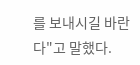를 보내시길 바란다"고 말했다.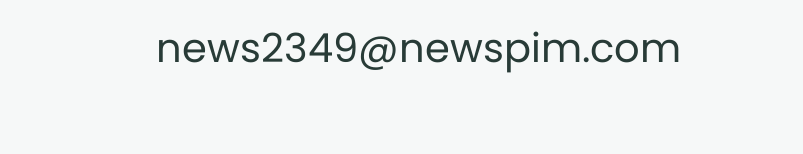news2349@newspim.com